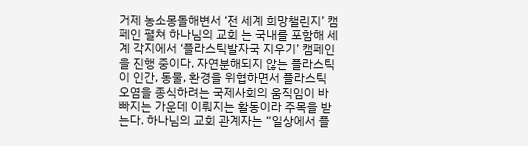거제 농소몽돌해변서 ‘전 세계 희망챌린지’ 캠페인 펼쳐 하나님의 교회 는 국내를 포함해 세계 각지에서 ‘플라스틱발자국 지우기’ 캠페인을 진행 중이다. 자연분해되지 않는 플라스틱이 인간, 동물, 환경을 위협하면서 플라스틱 오염을 종식하려는 국제사회의 움직임이 바빠지는 가운데 이뤄지는 활동이라 주목을 받는다. 하나님의 교회 관계자는 “일상에서 플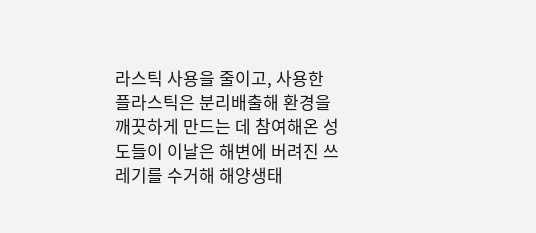라스틱 사용을 줄이고, 사용한 플라스틱은 분리배출해 환경을 깨끗하게 만드는 데 참여해온 성도들이 이날은 해변에 버려진 쓰레기를 수거해 해양생태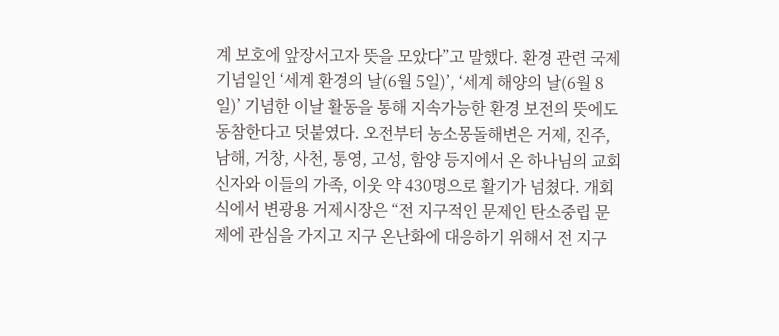계 보호에 앞장서고자 뜻을 모았다”고 말했다. 환경 관련 국제 기념일인 ‘세계 환경의 날(6월 5일)’, ‘세계 해양의 날(6월 8일)’ 기념한 이날 활동을 통해 지속가능한 환경 보전의 뜻에도 동참한다고 덧붙였다. 오전부터 농소몽돌해변은 거제, 진주, 남해, 거창, 사천, 통영, 고성, 함양 등지에서 온 하나님의 교회 신자와 이들의 가족, 이웃 약 430명으로 활기가 넘쳤다. 개회식에서 변광용 거제시장은 “전 지구적인 문제인 탄소중립 문제에 관심을 가지고 지구 온난화에 대응하기 위해서 전 지구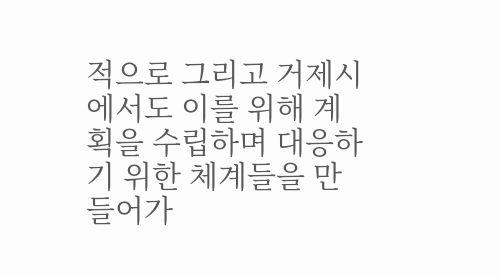적으로 그리고 거제시에서도 이를 위해 계획을 수립하며 대응하기 위한 체계들을 만들어가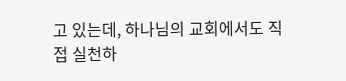고 있는데, 하나님의 교회에서도 직접 실천하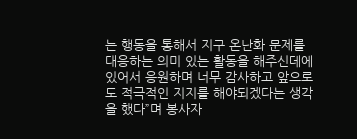는 행동을 통해서 지구 온난화 문제를 대응하는 의미 있는 활동을 해주신데에 있어서 응원하며 너무 감사하고 앞으로도 적극적인 지지를 해야되겠다는 생각을 했다”며 봉사자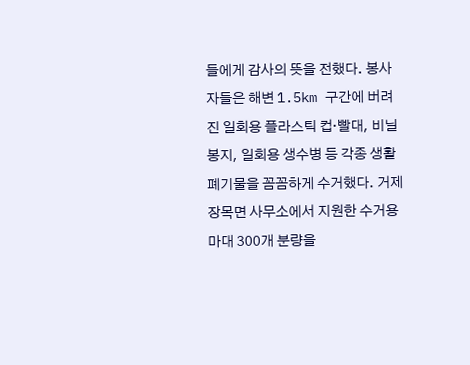들에게 감사의 뜻을 전했다. 봉사자들은 해변 1.5km 구간에 버려진 일회용 플라스틱 컵·빨대, 비닐봉지, 일회용 생수병 등 각종 생활 폐기물을 꼼꼼하게 수거했다. 거제 장목면 사무소에서 지원한 수거용 마대 300개 분량을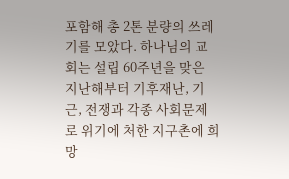포함해 총 2톤 분량의 쓰레기를 모았다. 하나님의 교회는 설립 60주년을 맞은 지난해부터 기후재난, 기근, 전쟁과 각종 사회문제로 위기에 처한 지구촌에 희망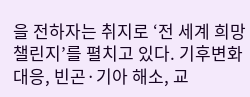을 전하자는 취지로 ‘전 세계 희망챌린지’를 펼치고 있다. 기후변화 대응, 빈곤·기아 해소, 교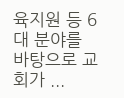육지원 등 6대 분야를 바탕으로 교회가 ...